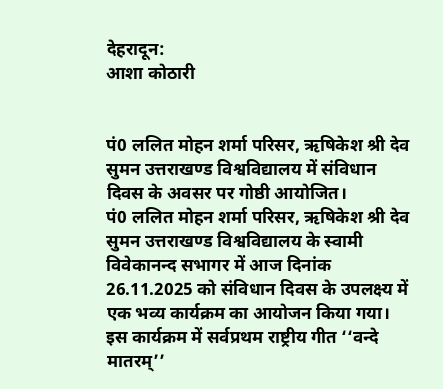देहरादून:
आशा कोठारी


पं0 ललित मोहन शर्मा परिसर, ऋषिकेश श्री देव सुमन उत्तराखण्ड विश्वविद्यालय में संविधान दिवस के अवसर पर गोष्ठी आयोजित।
पं0 ललित मोहन शर्मा परिसर, ऋषिकेश श्री देव सुमन उत्तराखण्ड विश्वविद्यालय के स्वामी विवेकानन्द सभागर में आज दिनांक 26.11.2025 को संविधान दिवस के उपलक्ष्य में एक भव्य कार्यक्रम का आयोजन किया गया। इस कार्यक्रम में सर्वप्रथम राष्ट्रीय गीत ‘‘वन्दे मातरम्’’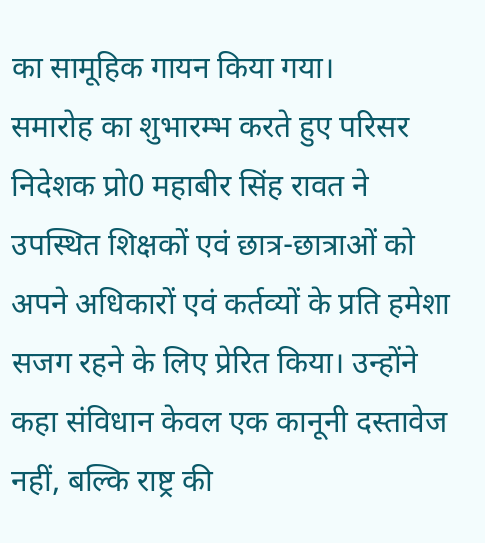का सामूहिक गायन किया गया।
समारोह का शुभारम्भ करते हुए परिसर निदेशक प्रो0 महाबीर सिंह रावत ने उपस्थित शिक्षकों एवं छात्र-छात्राओं को अपने अधिकारों एवं कर्तव्यों के प्रति हमेशा सजग रहने के लिए प्रेरित किया। उन्होंने कहा संविधान केवल एक कानूनी दस्तावेज नहीं, बल्कि राष्ट्र की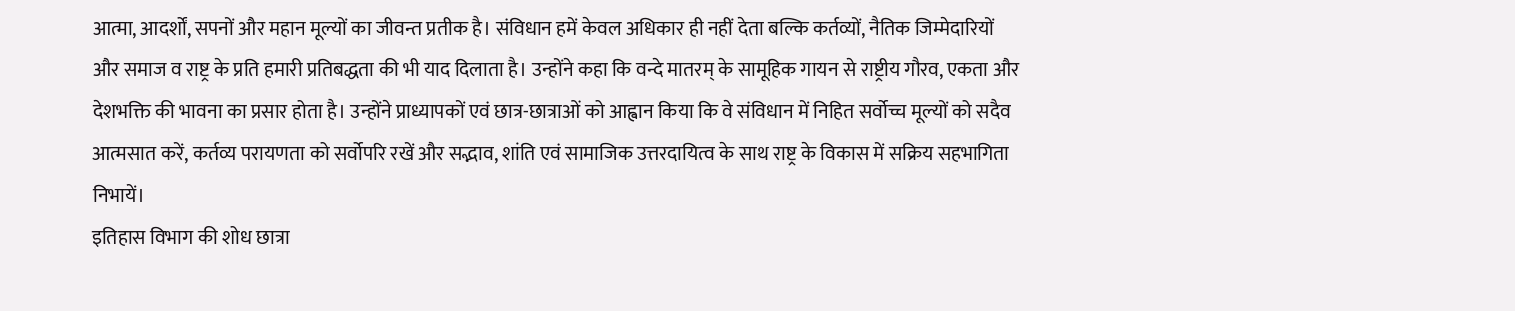आत्मा, आदर्शों, सपनों और महान मूल्यों का जीवन्त प्रतीक है। संविधान हमें केवल अधिकार ही नहीं देता बल्कि कर्तव्यों, नैतिक जिम्मेदारियों और समाज व राष्ट्र के प्रति हमारी प्रतिबद्धता की भी याद दिलाता है। उन्होंने कहा कि वन्दे मातरम् के सामूहिक गायन से राष्ट्रीय गौरव, एकता और देशभक्ति की भावना का प्रसार होता है। उन्होंने प्राध्यापकों एवं छात्र-छात्राओं को आह्वान किया कि वे संविधान में निहित सर्वोच्च मूल्यों को सदैव आत्मसात करें, कर्तव्य परायणता को सर्वोपरि रखें और सद्भाव, शांति एवं सामाजिक उत्तरदायित्व के साथ राष्ट्र के विकास में सक्रिय सहभागिता निभायें।
इतिहास विभाग की शोध छात्रा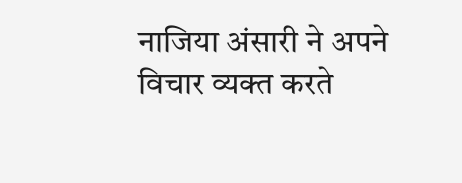नाजिया अंसारी ने अपने विचार व्यक्त करते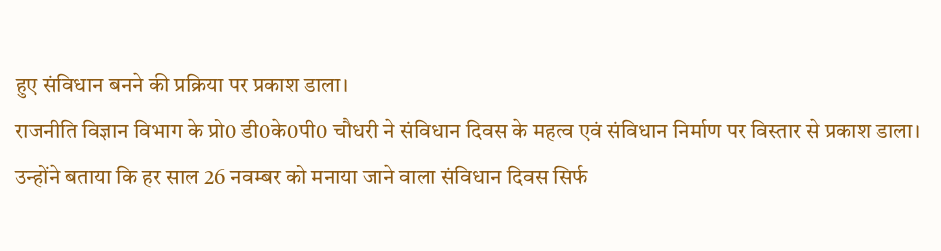हुए संविधान बनने की प्रक्रिया पर प्रकाश डाला।
राजनीति विज्ञान विभाग के प्रो0 डी0के0पी0 चौधरी ने संविधान दिवस के महत्व एवं संविधान निर्माण पर विस्तार से प्रकाश डाला। उन्होंने बताया कि हर साल 26 नवम्बर को मनाया जाने वाला संविधान दिवस सिर्फ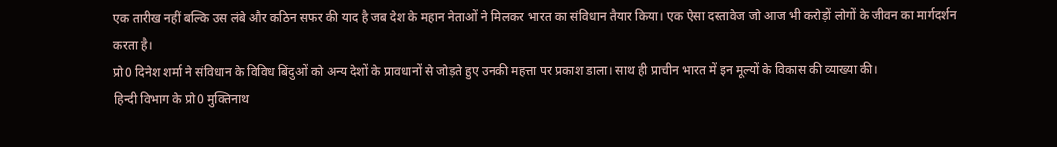एक तारीख नहीं बल्कि उस लंबे और कठिन सफर की याद है जब देश के महान नेताओं ने मिलकर भारत का संविधान तैयार किया। एक ऐसा दस्तावेज जो आज भी करोड़ों लोगों के जीवन का मार्गदर्शन करता है।
प्रो0 दिनेश शर्मा ने संविधान के विविध बिंदुओं को अन्य देशों के प्रावधानों से जोड़ते हुए उनकी महत्ता पर प्रकाश डाला। साथ ही प्राचीन भारत में इन मूल्यों के विकास की व्याख्या की।
हिन्दी विभाग के प्रो0 मुक्तिनाथ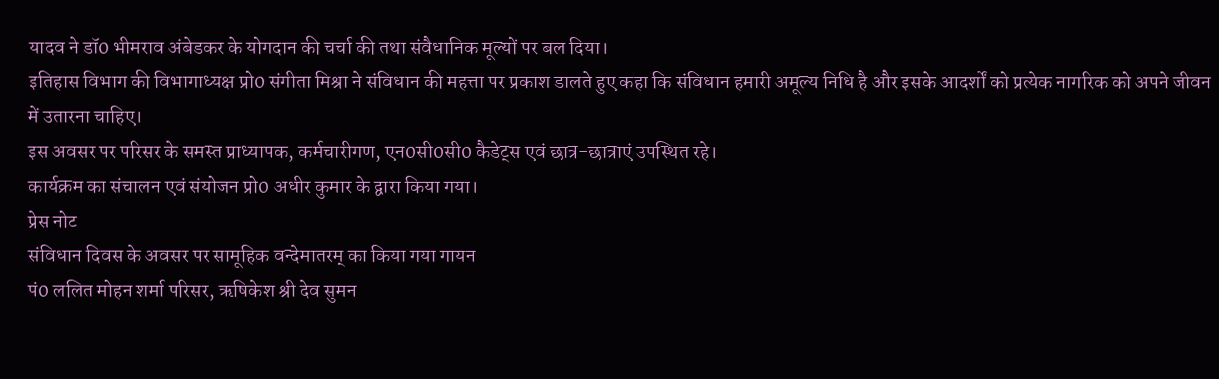यादव ने डॉ0 भीमराव अंबेडकर के योगदान की चर्चा की तथा संवैधानिक मूल्यों पर बल दिया।
इतिहास विभाग की विभागाध्यक्ष प्रो0 संगीता मिश्रा ने संविधान की महत्ता पर प्रकाश डालते हुए कहा कि संविधान हमारी अमूल्य निधि है और इसके आदर्शों को प्रत्येक नागरिक को अपने जीवन में उतारना चाहिए।
इस अवसर पर परिसर के समस्त प्राध्यापक, कर्मचारीगण, एन0सी0सी0 कैडेट्स एवं छात्र-छात्राएं उपस्थित रहे।
कार्यक्रम का संचालन एवं संयोजन प्रो0 अधीर कुमार के द्वारा किया गया।
प्रेस नोट
संविधान दिवस के अवसर पर सामूहिक वन्देमातरम् का किया गया गायन
पं0 ललित मोहन शर्मा परिसर, ऋषिकेश श्री देव सुमन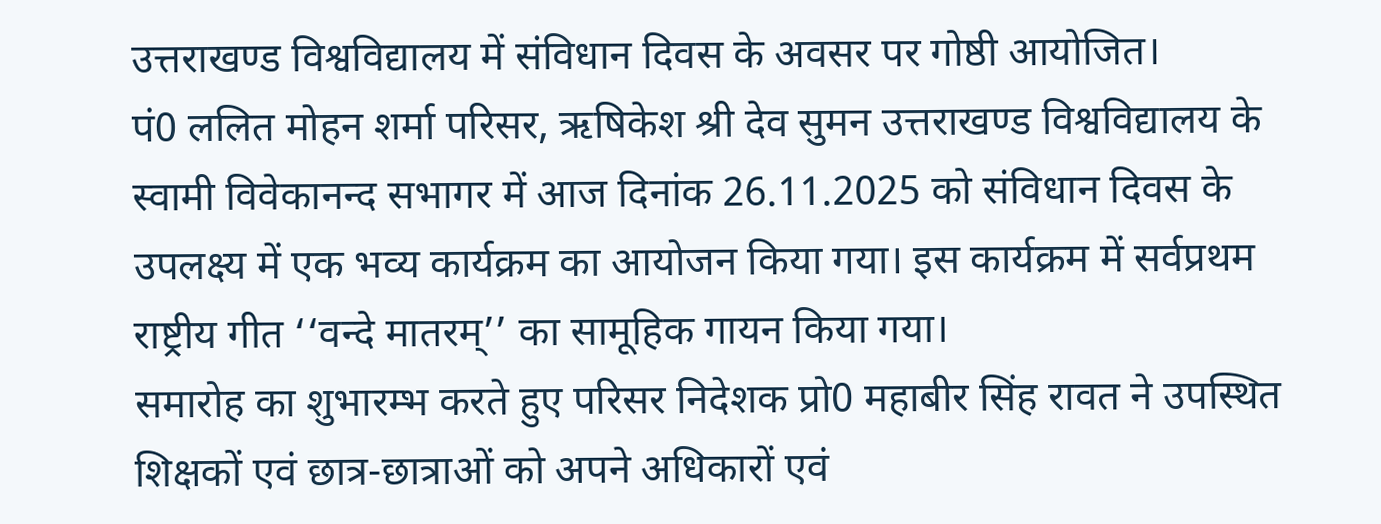उत्तराखण्ड विश्वविद्यालय में संविधान दिवस के अवसर पर गोष्ठी आयोजित।
पं0 ललित मोहन शर्मा परिसर, ऋषिकेश श्री देव सुमन उत्तराखण्ड विश्वविद्यालय के स्वामी विवेकानन्द सभागर में आज दिनांक 26.11.2025 को संविधान दिवस के उपलक्ष्य में एक भव्य कार्यक्रम का आयोजन किया गया। इस कार्यक्रम में सर्वप्रथम राष्ट्रीय गीत ‘‘वन्दे मातरम्’’ का सामूहिक गायन किया गया।
समारोह का शुभारम्भ करते हुए परिसर निदेशक प्रो0 महाबीर सिंह रावत ने उपस्थित शिक्षकों एवं छात्र-छात्राओं को अपने अधिकारों एवं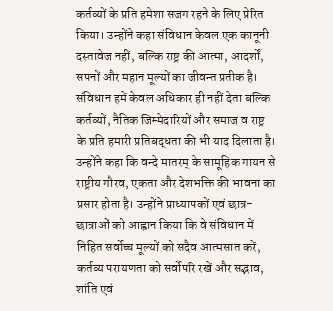कर्तव्यों के प्रति हमेशा सजग रहने के लिए प्रेरित किया। उन्होंने कहा संविधान केवल एक कानूनी दस्तावेज नहीं, बल्कि राष्ट्र की आत्मा, आदर्शों, सपनों और महान मूल्यों का जीवन्त प्रतीक है। संविधान हमें केवल अधिकार ही नहीं देता बल्कि कर्तव्यों, नैतिक जिम्मेदारियों और समाज व राष्ट्र के प्रति हमारी प्रतिबद्धता की भी याद दिलाता है। उन्होंने कहा कि वन्दे मातरम् के सामूहिक गायन से राष्ट्रीय गौरव, एकता और देशभक्ति की भावना का प्रसार होता है। उन्होंने प्राध्यापकों एवं छात्र-छात्राओं को आह्वान किया कि वे संविधान में निहित सर्वोच्च मूल्यों को सदैव आत्मसात करें, कर्तव्य परायणता को सर्वोपरि रखें और सद्भाव, शांति एवं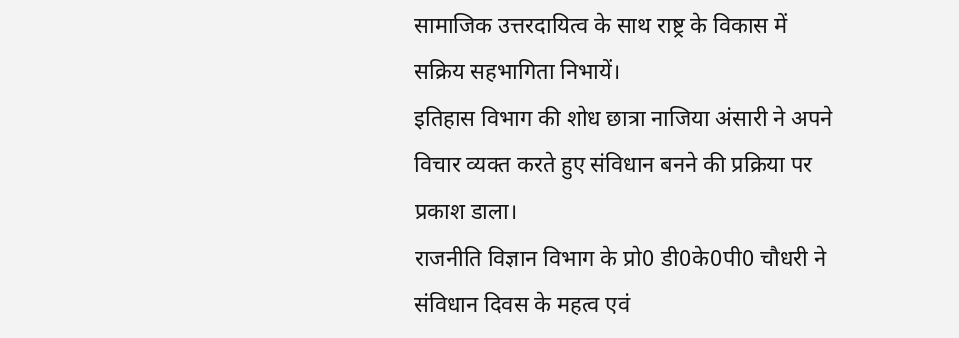सामाजिक उत्तरदायित्व के साथ राष्ट्र के विकास में सक्रिय सहभागिता निभायें।
इतिहास विभाग की शोध छात्रा नाजिया अंसारी ने अपने विचार व्यक्त करते हुए संविधान बनने की प्रक्रिया पर प्रकाश डाला।
राजनीति विज्ञान विभाग के प्रो0 डी0के0पी0 चौधरी ने संविधान दिवस के महत्व एवं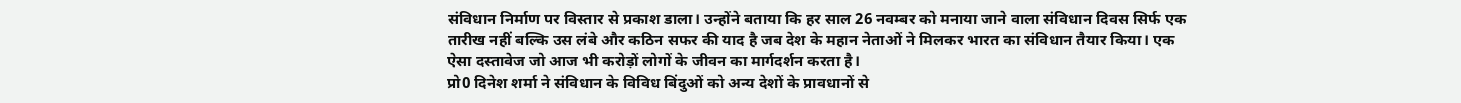संविधान निर्माण पर विस्तार से प्रकाश डाला। उन्होंने बताया कि हर साल 26 नवम्बर को मनाया जाने वाला संविधान दिवस सिर्फ एक तारीख नहीं बल्कि उस लंबे और कठिन सफर की याद है जब देश के महान नेताओं ने मिलकर भारत का संविधान तैयार किया। एक ऐसा दस्तावेज जो आज भी करोड़ों लोगों के जीवन का मार्गदर्शन करता है।
प्रो0 दिनेश शर्मा ने संविधान के विविध बिंदुओं को अन्य देशों के प्रावधानों से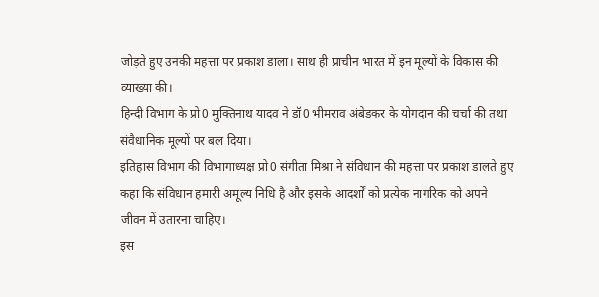जोड़ते हुए उनकी महत्ता पर प्रकाश डाला। साथ ही प्राचीन भारत में इन मूल्यों के विकास की व्याख्या की।
हिन्दी विभाग के प्रो0 मुक्तिनाथ यादव ने डॉ0 भीमराव अंबेडकर के योगदान की चर्चा की तथा संवैधानिक मूल्यों पर बल दिया।
इतिहास विभाग की विभागाध्यक्ष प्रो0 संगीता मिश्रा ने संविधान की महत्ता पर प्रकाश डालते हुए कहा कि संविधान हमारी अमूल्य निधि है और इसके आदर्शों को प्रत्येक नागरिक को अपने जीवन में उतारना चाहिए।
इस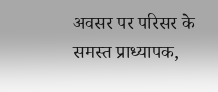अवसर पर परिसर के समस्त प्राध्यापक,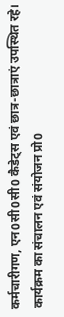कर्मचारीगण, एन0सी0सी0 कैडेट्स एवं छात्र-छात्राएं उपस्थित रहे।
कार्यक्रम का संचालन एवं संयोजन प्रो0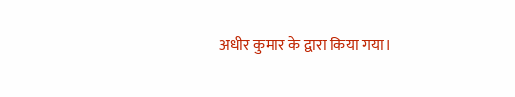अधीर कुमार के द्वारा किया गया।